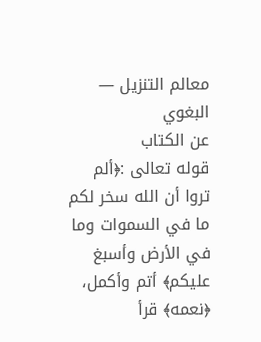معالم التنزيل — البغوي
عن الكتاب
قوله تعالى :﴿ألم تروا أن الله سخر لكم ما في السموات وما في الأرض وأسبغ عليكم﴾ أتم وأكمل، ﴿نعمه﴾ قرأ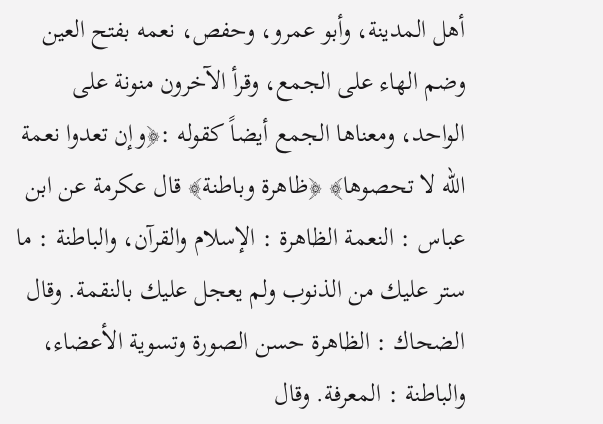أهل المدينة، وأبو عمرو، وحفص، نعمه بفتح العين وضم الهاء على الجمع، وقرأ الآخرون منونة على الواحد، ومعناها الجمع أيضاً كقوله :﴿وإن تعدوا نعمة الله لا تحصوها﴾ ﴿ظاهرة وباطنة﴾ قال عكرمة عن ابن عباس : النعمة الظاهرة : الإسلام والقرآن، والباطنة : ما ستر عليك من الذنوب ولم يعجل عليك بالنقمة. وقال الضحاك : الظاهرة حسن الصورة وتسوية الأعضاء، والباطنة : المعرفة. وقال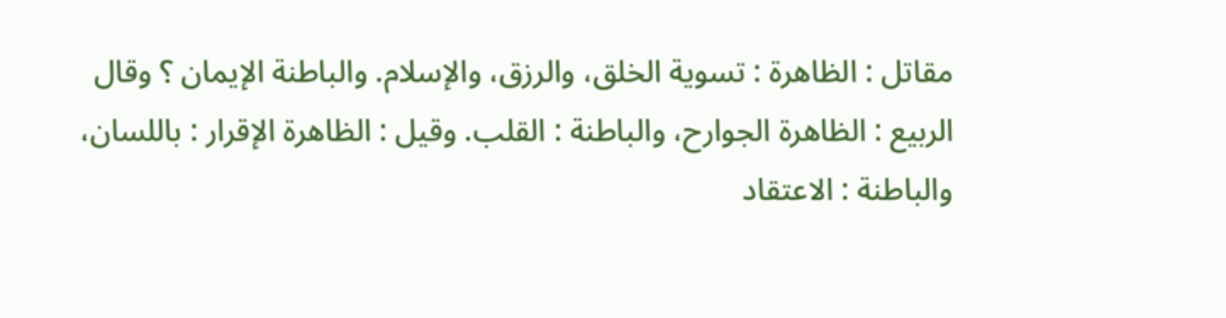مقاتل : الظاهرة : تسوية الخلق، والرزق، والإسلام. والباطنة الإيمان ؟ وقال الربيع : الظاهرة الجوارح، والباطنة : القلب. وقيل : الظاهرة الإقرار : باللسان، والباطنة : الاعتقاد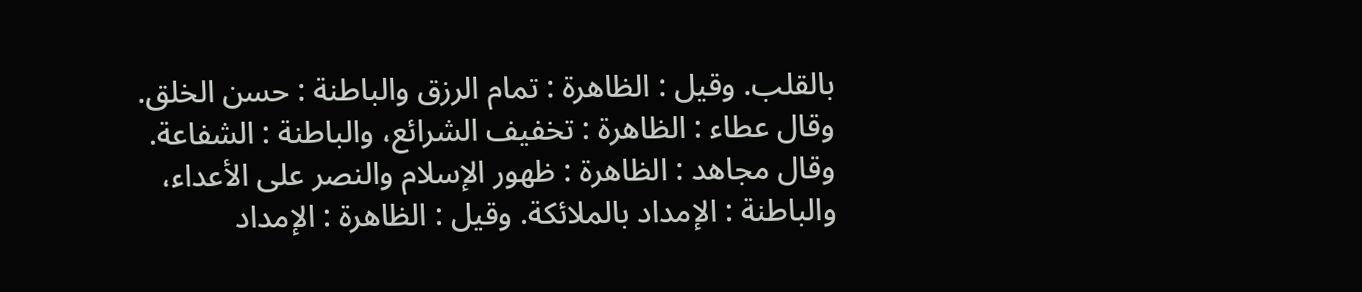بالقلب. وقيل : الظاهرة : تمام الرزق والباطنة : حسن الخلق. وقال عطاء : الظاهرة : تخفيف الشرائع، والباطنة : الشفاعة. وقال مجاهد : الظاهرة : ظهور الإسلام والنصر على الأعداء، والباطنة : الإمداد بالملائكة. وقيل : الظاهرة : الإمداد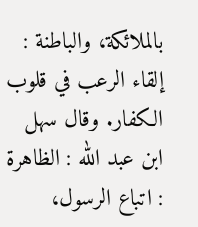بالملائكة، والباطنة : إلقاء الرعب في قلوب الكفار. وقال سهل ابن عبد الله : الظاهرة : اتباع الرسول،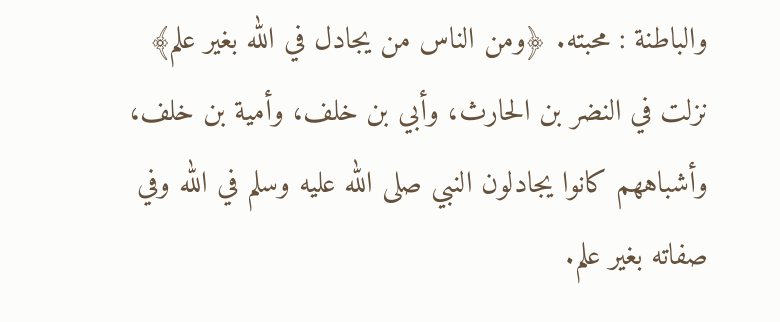والباطنة : محبته. ﴿ومن الناس من يجادل في الله بغير علم﴾ نزلت في النضر بن الحارث، وأبي بن خلف، وأمية بن خلف، وأشباههم كانوا يجادلون النبي صلى الله عليه وسلم في الله وفي صفاته بغير علم.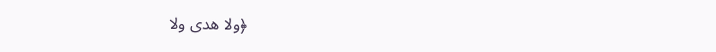﴿ولا هدى ولا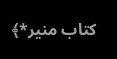كتاب منير*﴾